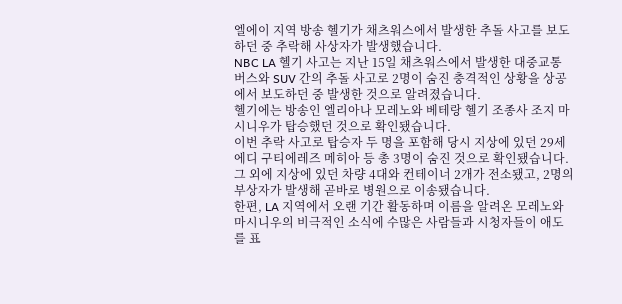엘에이 지역 방송 헬기가 채츠워스에서 발생한 추돌 사고를 보도하던 중 추락해 사상자가 발생했습니다.
NBC LA 헬기 사고는 지난 15일 채츠워스에서 발생한 대중교통 버스와 SUV 간의 추돌 사고로 2명이 숨진 충격적인 상황을 상공에서 보도하던 중 발생한 것으로 알려졌습니다.
헬기에는 방송인 엘리아나 모레노와 베테랑 헬기 조종사 조지 마시니우가 탑승했던 것으로 확인됐습니다.
이번 추락 사고로 탑승자 두 명을 포함해 당시 지상에 있던 29세 에디 구티에레즈 메히아 등 총 3명이 숨진 것으로 확인됐습니다.
그 외에 지상에 있던 차량 4대와 컨테이너 2개가 전소됐고, 2명의 부상자가 발생해 곧바로 병원으로 이송됐습니다.
한편, LA 지역에서 오랜 기간 활동하며 이름을 알려온 모레노와 마시니우의 비극적인 소식에 수많은 사람들과 시청자들이 애도를 표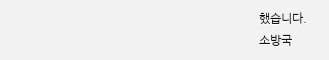했습니다.
소방국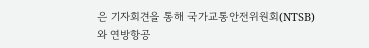은 기자회견을 통해 국가교통안전위원회(NTSB)와 연방항공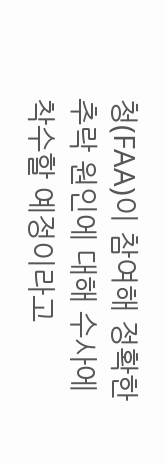청(FAA)이 참여해 정확한 추락 원인에 대해 수사에 착수할 예정이라고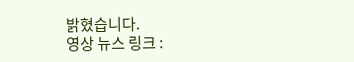밝혔습니다.
영상 뉴스 링크 :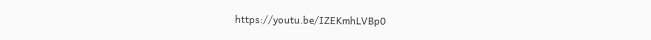https://youtu.be/IZEKmhLVBp0